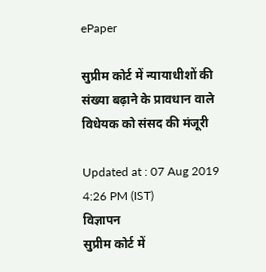ePaper

सुप्रीम कोर्ट में न्यायाधीशों की संख्या बढ़ाने के प्रावधान वाले विधेयक को संसद की मंजूरी

Updated at : 07 Aug 2019 4:26 PM (IST)
विज्ञापन
सुप्रीम कोर्ट में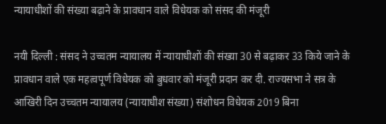न्यायाधीशों की संख्या बढ़ाने के प्रावधान वाले विधेयक को संसद की मंजूरी

नयी दिल्ली : संसद ने उच्चतम न्यायालय में न्यायाधीशों की संख्या 30 से बढ़ाकर 33 किये जाने के प्रावधान वाले एक महत्वपूर्ण विधेयक को बुधवार को मंजूरी प्रदान कर दी. राज्यसभा ने सत्र के आखिरी दिन उच्चतम न्यायालय (न्यायाधीश संख्या) संशोधन विधेयक 2019 बिना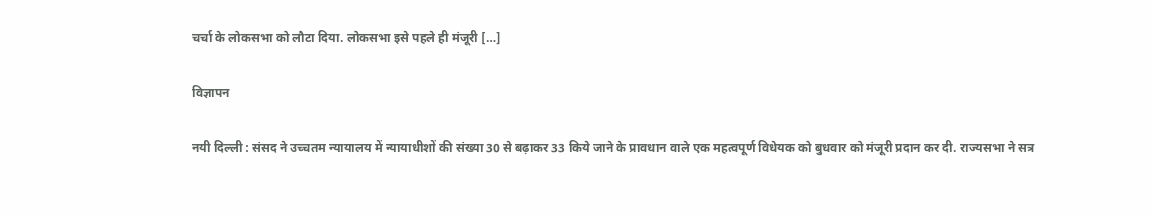चर्चा के लोकसभा को लौटा दिया. लोकसभा इसे पहले ही मंजूरी […]

विज्ञापन

नयी दिल्ली : संसद ने उच्चतम न्यायालय में न्यायाधीशों की संख्या 30 से बढ़ाकर 33 किये जाने के प्रावधान वाले एक महत्वपूर्ण विधेयक को बुधवार को मंजूरी प्रदान कर दी. राज्यसभा ने सत्र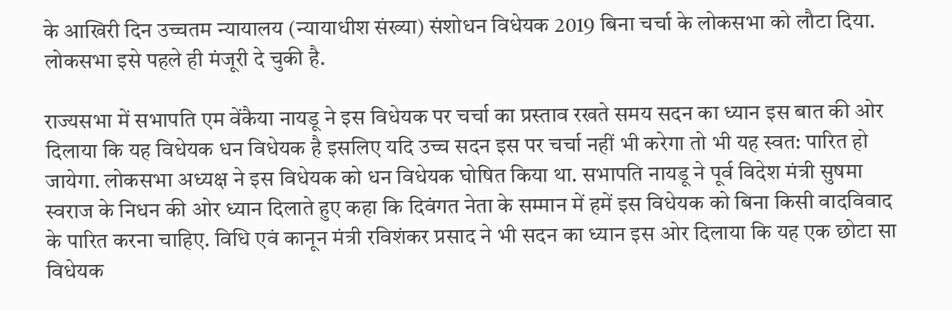के आखिरी दिन उच्चतम न्यायालय (न्यायाधीश संख्या) संशोधन विधेयक 2019 बिना चर्चा के लोकसभा को लौटा दिया. लोकसभा इसे पहले ही मंजूरी दे चुकी है.

राज्यसभा में सभापति एम वेंकैया नायडू ने इस विधेयक पर चर्चा का प्रस्ताव रखते समय सदन का ध्यान इस बात की ओर दिलाया कि यह विधेयक धन विधेयक है इसलिए यदि उच्च सदन इस पर चर्चा नहीं भी करेगा तो भी यह स्वत: पारित हो जायेगा. लोकसभा अध्यक्ष ने इस विधेयक को धन विधेयक घोषित किया था. सभापति नायडू ने पूर्व विदेश मंत्री सुषमा स्वराज के निधन की ओर ध्यान दिलाते हुए कहा कि दिवंगत नेता के सम्मान में हमें इस विधेयक को बिना किसी वादविवाद के पारित करना चाहिए. विधि एवं कानून मंत्री रविशंकर प्रसाद ने भी सदन का ध्यान इस ओर दिलाया कि यह एक छोटा सा विधेयक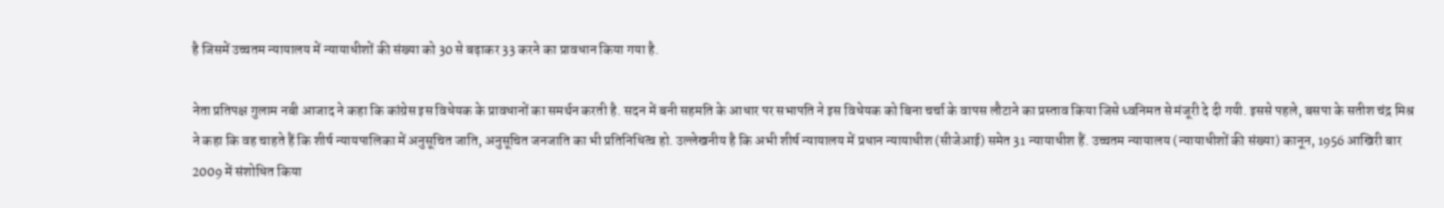है जिसमें उच्चतम न्यायालय में न्यायाधीशों की संख्या को 30 से बढ़ाकर 33 करने का प्रावधान किया गया है.

नेता प्रतिपक्ष गुलाम नबी आजाद ने कहा कि कांग्रेस इस विधेयक के प्रावधानों का समर्थन करती है. सदन में बनी सहमति के आधार पर सभापति ने इस विधेयक को बिना चर्चा के वापस लौटाने का प्रस्ताव किया जिसे ध्वनिमत से मंजूरी दे दी गयी. इससे पहले, बसपा के सतीश चंद्र मिश्र ने कहा कि वह चाहते हैं कि शीर्ष न्यायपालिका में अनुसूचित जाति, अनुसूचित जनजाति का भी प्रतिनिधित्व हो. उल्लेखनीय है कि अभी शीर्ष न्यायालय में प्रधान न्यायाधीश (सीजेआई) समेत 31 न्यायाधीश हैं. उच्चतम न्यायालय (न्यायाधीशों की संख्या) कानून, 1956 आखिरी बार 2009 में संशोधित किया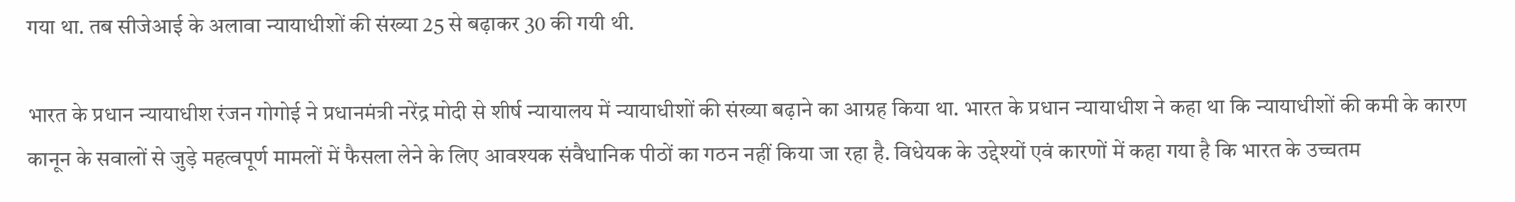गया था. तब सीजेआई के अलावा न्यायाधीशों की संख्या 25 से बढ़ाकर 30 की गयी थी.

भारत के प्रधान न्यायाधीश रंजन गोगोई ने प्रधानमंत्री नरेंद्र मोदी से शीर्ष न्यायालय में न्यायाधीशों की संख्या बढ़ाने का आग्रह किया था. भारत के प्रधान न्यायाधीश ने कहा था कि न्यायाधीशों की कमी के कारण कानून के सवालों से जुड़े महत्वपूर्ण मामलों में फैसला लेने के लिए आवश्यक संवैधानिक पीठों का गठन नहीं किया जा रहा है. विधेयक के उद्देश्यों एवं कारणों में कहा गया है कि भारत के उच्चतम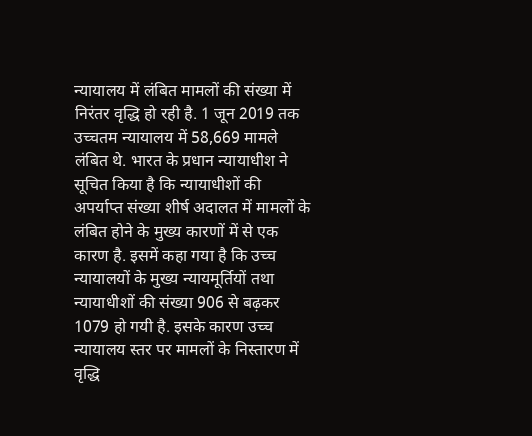न्यायालय में लंबित मामलों की संख्या में निरंतर वृद्धि हो रही है. 1 जून 2019 तक उच्चतम न्यायालय में 58,669 मामले लंबित थे. भारत के प्रधान न्यायाधीश ने सूचित किया है कि न्यायाधीशों की अपर्याप्त संख्या शीर्ष अदालत में मामलों के लंबित होने के मुख्य कारणों में से एक कारण है. इसमें कहा गया है कि उच्च न्यायालयों के मुख्य न्यायमूर्तियों तथा न्यायाधीशों की संख्या 906 से बढ़कर 1079 हो गयी है. इसके कारण उच्च न्यायालय स्तर पर मामलों के निस्तारण में वृद्धि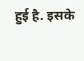हुई है. इसके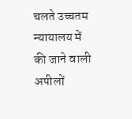चलते उच्चतम न्यायालय में की जाने वाली अपीलों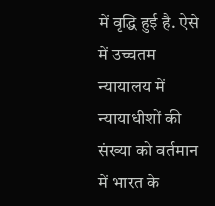में वृद्धि हुई है. ऐसे में उच्चतम न्यायालय में न्यायाधीशों की संख्या को वर्तमान में भारत के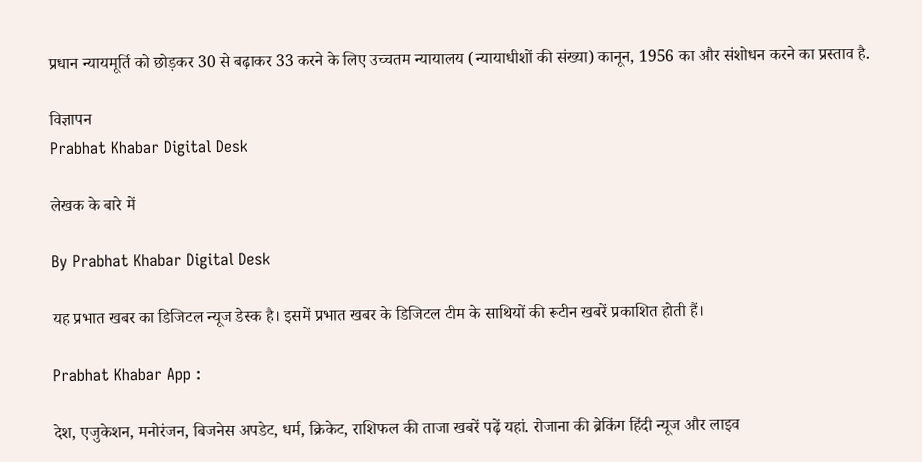प्रधान न्यायमूर्ति को छोड़कर 30 से बढ़ाकर 33 करने के लिए उच्चतम न्यायालय (न्यायाधीशों की संख्या) कानून, 1956 का और संशोधन करने का प्रस्ताव है.

विज्ञापन
Prabhat Khabar Digital Desk

लेखक के बारे में

By Prabhat Khabar Digital Desk

यह प्रभात खबर का डिजिटल न्यूज डेस्क है। इसमें प्रभात खबर के डिजिटल टीम के साथियों की रूटीन खबरें प्रकाशित होती हैं।

Prabhat Khabar App :

देश, एजुकेशन, मनोरंजन, बिजनेस अपडेट, धर्म, क्रिकेट, राशिफल की ताजा खबरें पढ़ें यहां. रोजाना की ब्रेकिंग हिंदी न्यूज और लाइव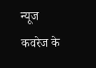न्यूज कवरेज के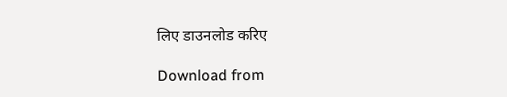लिए डाउनलोड करिए

Download from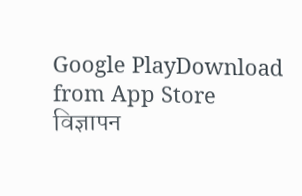Google PlayDownload from App Store
विज्ञापन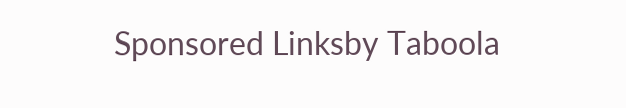Sponsored Linksby Taboola